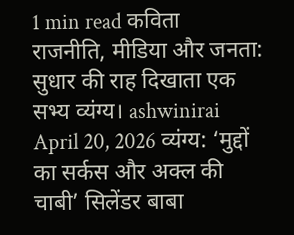1 min read कविता राजनीति, मीडिया और जनता: सुधार की राह दिखाता एक सभ्य व्यंग्य। ashwinirai April 20, 2026 व्यंग्य: ‘मुद्दों का सर्कस और अक्ल की चाबी’ सिलेंडर बाबा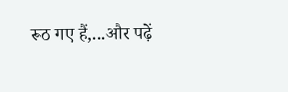रूठ गए हैं,...और पढ़ें